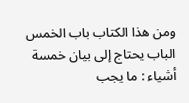ومن هذا الكتاب باب الخمس
الباب يحتاج إلى بيان خمسة أشياء : ما يجب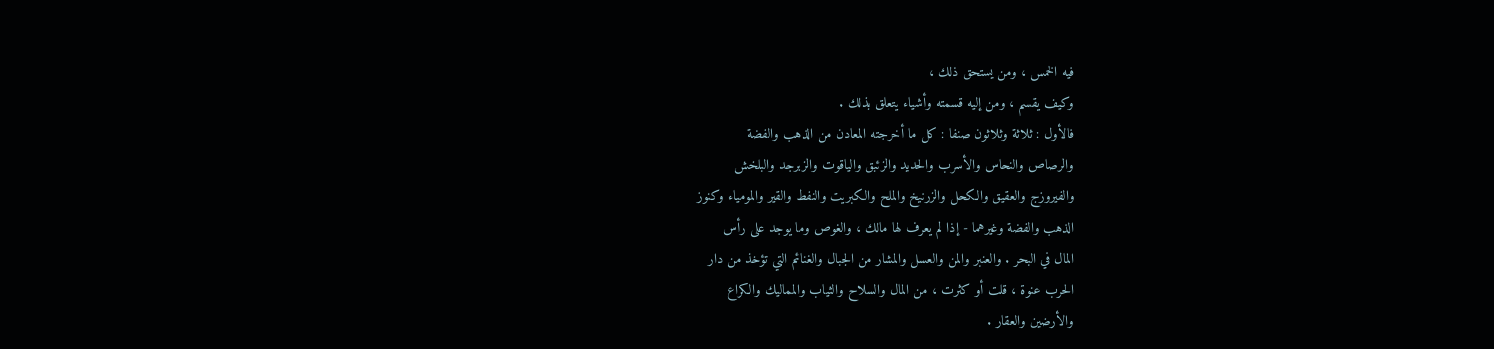فيه الخمس ، ومن يستحق ذلك ،
وكيف يقسم ، ومن إليه قسمته وأشياء يتعلق بذلك .
فالأول : ثلاثة وثلاثون صنفا : كل ما أخرجته المعادن من الذهب والفضة
والرصاص والنحاس والأسرب والحديد والزئبق والياقوت والزبرجد والبلخش
والفيروزج والعقيق والكحل والزرنيخ والملح والكبريت والنفط والقير والمومياء وكنوز
الذهب والفضة وغيرهما - إذا لم يعرف لها مالك ، والغوص وما يوجد على رأس
المال في البحر . والعنبر والمن والعسل والمشار من الجبال والغنائم التي تؤخذ من دار
الحرب عنوة ، قلت أو كثرت ، من المال والسلاح والثياب والمماليك والكراع
والأرضين والعقار .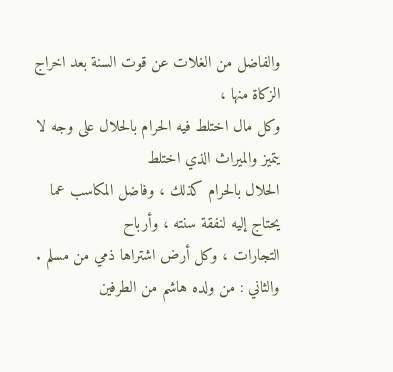والفاضل من الغلات عن قوت السنة بعد اخراج الزكاة منها ،
وكل مال اختلط فيه الحرام بالحلال على وجه لا يتميز والميراث الذي اختلط
الحلال بالحرام كذلك ، وفاضل المكاسب عما يحتاج إليه لنفقة سنته ، وأرباح
التجارات ، وكل أرض اشتراها ذمي من مسلم .
والثاني : من ولده هاشم من الطرفين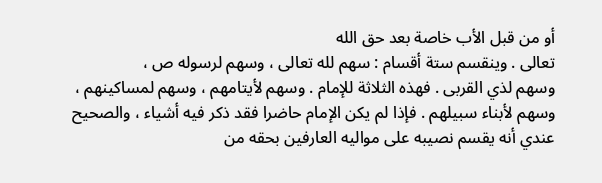أو من قبل الأب خاصة بعد حق الله
تعالى . وينقسم ستة أقسام : سهم لله تعالى ، وسهم لرسوله ص ،
وسهم لذي القربى . فهذه الثلاثة للإمام . وسهم لأيتامهم ، وسهم لمساكينهم ،
وسهم لأبناء سبيلهم . فإذا لم يكن الإمام حاضرا فقد ذكر فيه أشياء ، والصحيح
عندي أنه يقسم نصيبه على مواليه العارفين بحقه من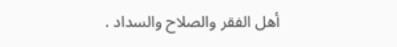أهل الفقر والصلاح والسداد .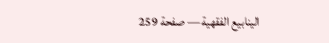الينابيع الفقهية — صفحة 259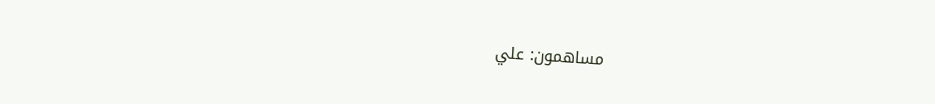مساهمون: علي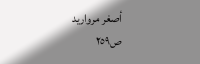أصغر مرواريد
ص٢٥٩